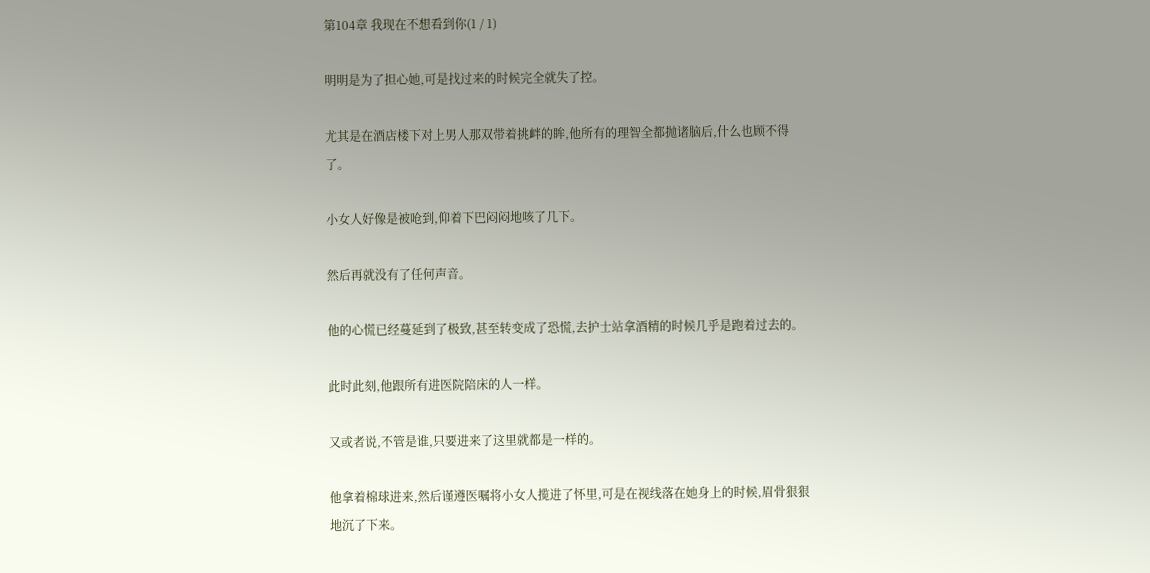第104章 我现在不想看到你(1 / 1)

明明是为了担心她,可是找过来的时候完全就失了控。

尤其是在酒店楼下对上男人那双带着挑衅的眸,他所有的理智全都抛诸脑后,什么也顾不得了。

小女人好像是被呛到,仰着下巴闷闷地咳了几下。

然后再就没有了任何声音。

他的心慌已经蔓延到了极致,甚至转变成了恐慌,去护士站拿酒精的时候几乎是跑着过去的。

此时此刻,他跟所有进医院陪床的人一样。

又或者说,不管是谁,只要进来了这里就都是一样的。

他拿着棉球进来,然后谨遵医嘱将小女人揽进了怀里,可是在视线落在她身上的时候,眉骨狠狠地沉了下来。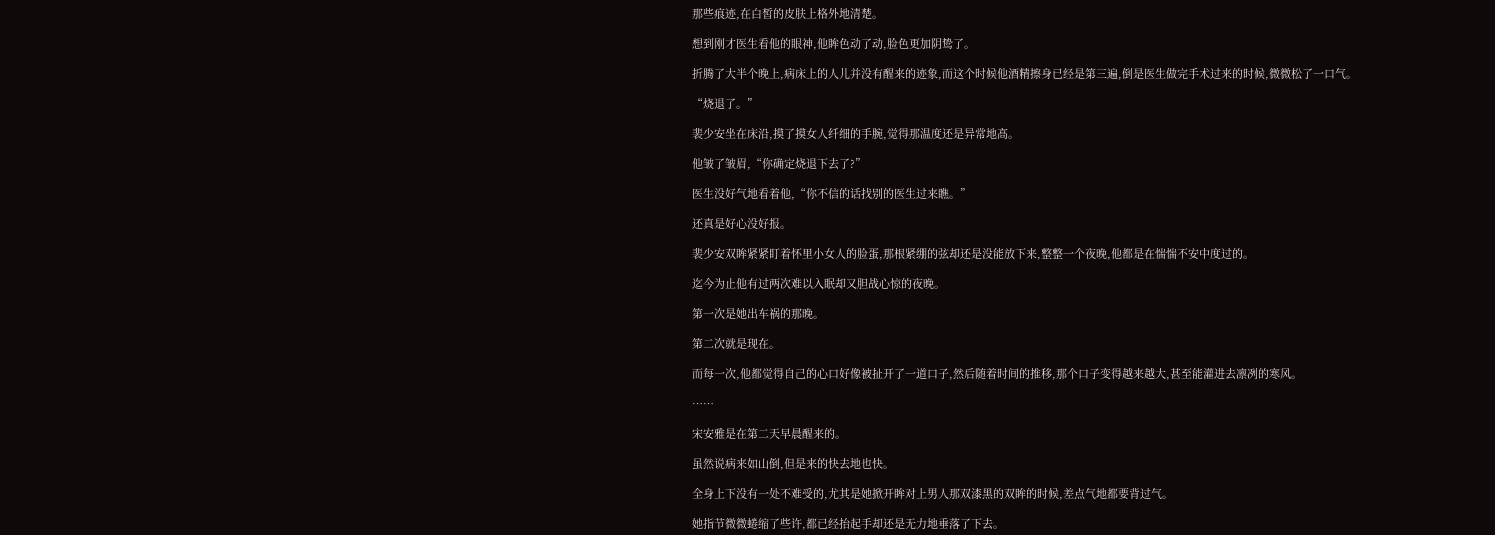那些痕迹,在白皙的皮肤上格外地清楚。

想到刚才医生看他的眼神,他眸色动了动,脸色更加阴鸷了。

折腾了大半个晚上,病床上的人儿并没有醒来的迹象,而这个时候他酒精擦身已经是第三遍,倒是医生做完手术过来的时候,微微松了一口气。

“烧退了。”

裴少安坐在床沿,摸了摸女人纤细的手腕,觉得那温度还是异常地高。

他皱了皱眉,“你确定烧退下去了?”

医生没好气地看着他,“你不信的话找别的医生过来瞧。”

还真是好心没好报。

裴少安双眸紧紧盯着怀里小女人的脸蛋,那根紧绷的弦却还是没能放下来,整整一个夜晚,他都是在惴惴不安中度过的。

迄今为止他有过两次难以入眠却又胆战心惊的夜晚。

第一次是她出车祸的那晚。

第二次就是现在。

而每一次,他都觉得自己的心口好像被扯开了一道口子,然后随着时间的推移,那个口子变得越来越大,甚至能灌进去凛冽的寒风。

……

宋安雅是在第二天早晨醒来的。

虽然说病来如山倒,但是来的快去地也快。

全身上下没有一处不难受的,尤其是她掀开眸对上男人那双漆黑的双眸的时候,差点气地都要背过气。

她指节微微蜷缩了些许,都已经抬起手却还是无力地垂落了下去。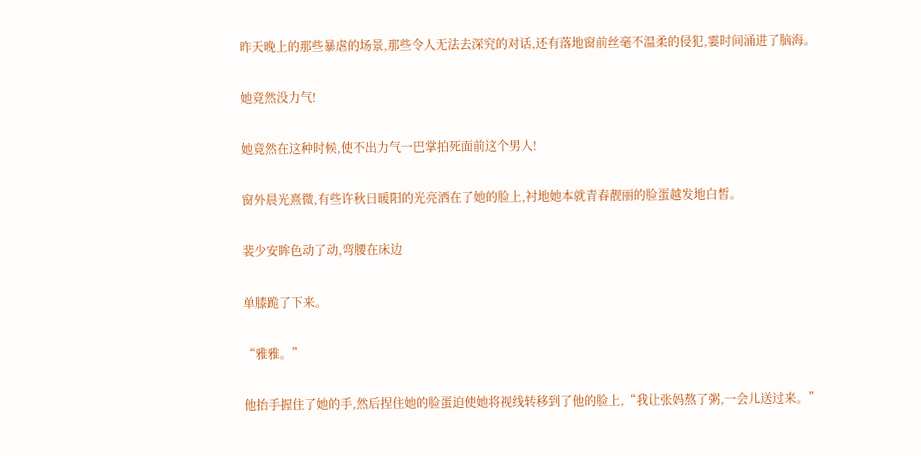昨天晚上的那些暴虐的场景,那些令人无法去深究的对话,还有落地窗前丝毫不温柔的侵犯,霎时间涌进了脑海。

她竟然没力气!

她竟然在这种时候,使不出力气一巴掌拍死面前这个男人!

窗外晨光熹微,有些许秋日暖阳的光亮洒在了她的脸上,衬地她本就青春靓丽的脸蛋越发地白皙。

裴少安眸色动了动,弯腰在床边

单膝跪了下来。

“雅雅。”

他抬手握住了她的手,然后捏住她的脸蛋迫使她将视线转移到了他的脸上,“我让张妈熬了粥,一会儿送过来。”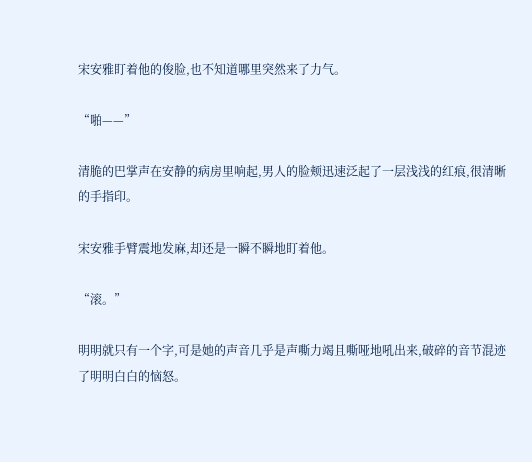宋安雅盯着他的俊脸,也不知道哪里突然来了力气。

“啪——”

清脆的巴掌声在安静的病房里响起,男人的脸颊迅速泛起了一层浅浅的红痕,很清晰的手指印。

宋安雅手臂震地发麻,却还是一瞬不瞬地盯着他。

“滚。”

明明就只有一个字,可是她的声音几乎是声嘶力竭且嘶哑地吼出来,破碎的音节混迹了明明白白的恼怒。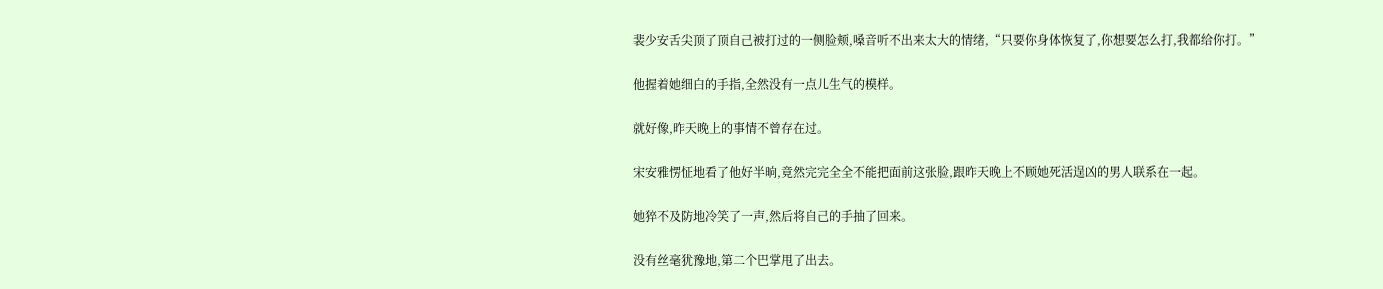裴少安舌尖顶了顶自己被打过的一侧脸颊,嗓音听不出来太大的情绪,“只要你身体恢复了,你想要怎么打,我都给你打。”

他握着她细白的手指,全然没有一点儿生气的模样。

就好像,昨天晚上的事情不曾存在过。

宋安雅愣怔地看了他好半晌,竟然完完全全不能把面前这张脸,跟昨天晚上不顾她死活逞凶的男人联系在一起。

她猝不及防地冷笑了一声,然后将自己的手抽了回来。

没有丝毫犹豫地,第二个巴掌甩了出去。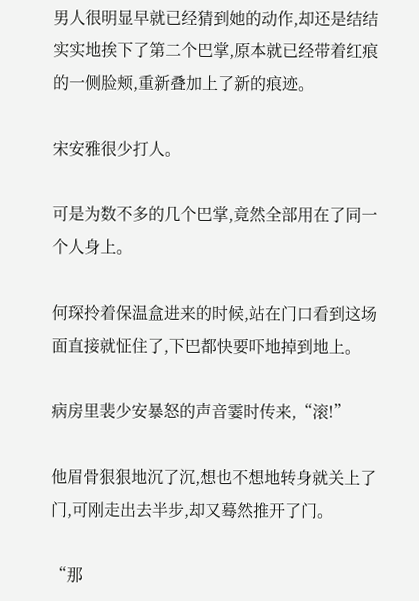男人很明显早就已经猜到她的动作,却还是结结实实地挨下了第二个巴掌,原本就已经带着红痕的一侧脸颊,重新叠加上了新的痕迹。

宋安雅很少打人。

可是为数不多的几个巴掌,竟然全部用在了同一个人身上。

何琛拎着保温盒进来的时候,站在门口看到这场面直接就怔住了,下巴都快要吓地掉到地上。

病房里裴少安暴怒的声音霎时传来,“滚!”

他眉骨狠狠地沉了沉,想也不想地转身就关上了门,可刚走出去半步,却又蓦然推开了门。

“那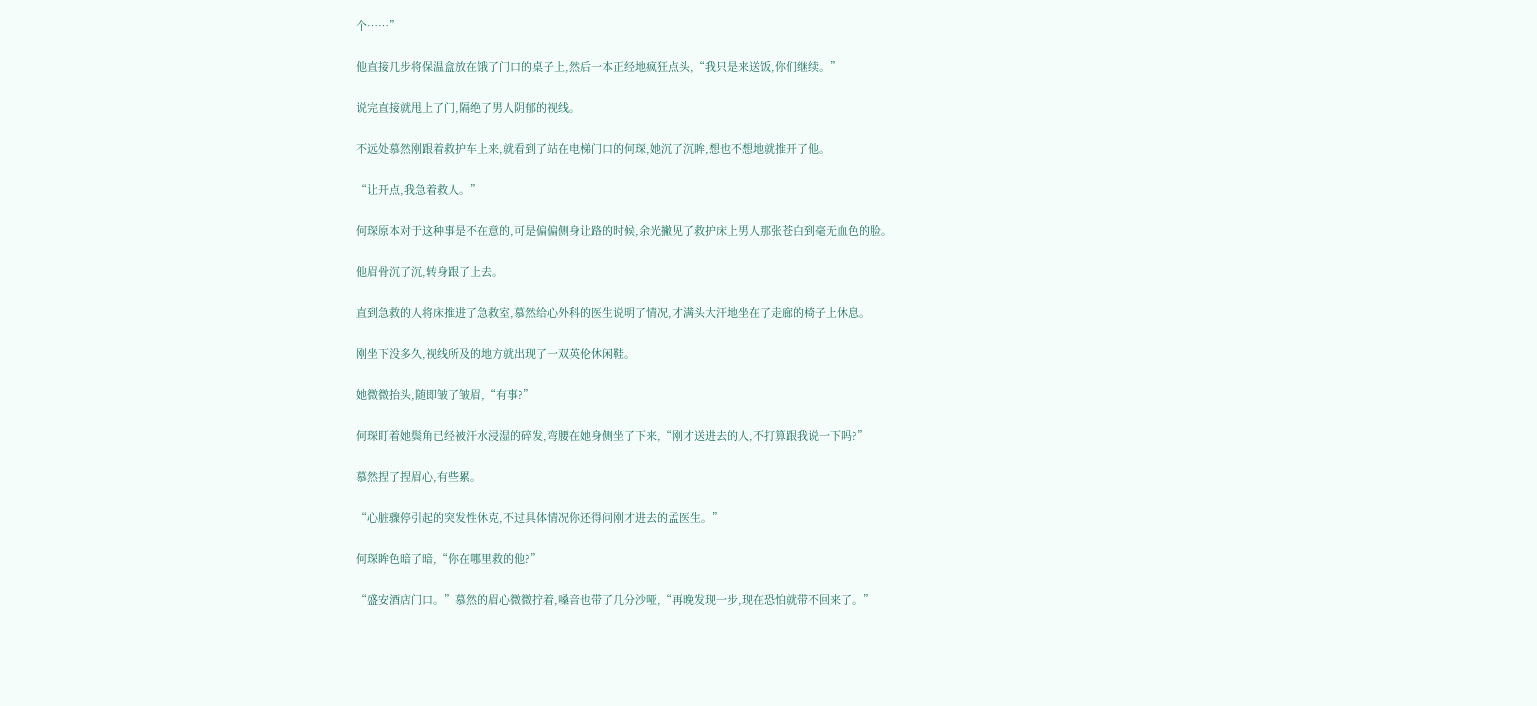个……”

他直接几步将保温盒放在饿了门口的桌子上,然后一本正经地疯狂点头,“我只是来送饭,你们继续。”

说完直接就甩上了门,隔绝了男人阴郁的视线。

不远处慕然刚跟着救护车上来,就看到了站在电梯门口的何琛,她沉了沉眸,想也不想地就推开了他。

“让开点,我急着救人。”

何琛原本对于这种事是不在意的,可是偏偏侧身让路的时候,余光撇见了救护床上男人那张苍白到毫无血色的脸。

他眉骨沉了沉,转身跟了上去。

直到急救的人将床推进了急救室,慕然给心外科的医生说明了情况,才满头大汗地坐在了走廊的椅子上休息。

刚坐下没多久,视线所及的地方就出现了一双英伦休闲鞋。

她微微抬头,随即皱了皱眉,“有事?”

何琛盯着她鬓角已经被汗水浸湿的碎发,弯腰在她身侧坐了下来,“刚才送进去的人,不打算跟我说一下吗?”

慕然捏了捏眉心,有些累。

“心脏骤停引起的突发性休克,不过具体情况你还得问刚才进去的孟医生。”

何琛眸色暗了暗,“你在哪里救的他?”

“盛安酒店门口。”慕然的眉心微微拧着,嗓音也带了几分沙哑,“再晚发现一步,现在恐怕就带不回来了。”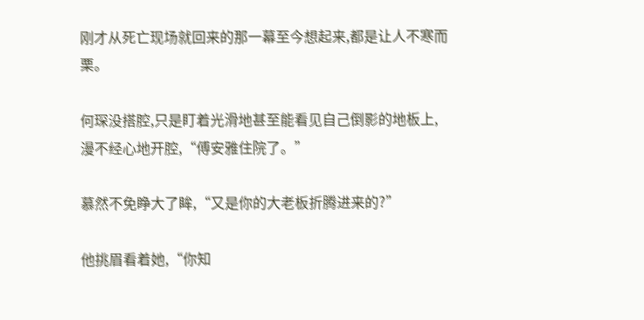刚才从死亡现场就回来的那一幕至今想起来,都是让人不寒而栗。

何琛没搭腔,只是盯着光滑地甚至能看见自己倒影的地板上,漫不经心地开腔,“傅安雅住院了。”

慕然不免睁大了眸,“又是你的大老板折腾进来的?”

他挑眉看着她,“你知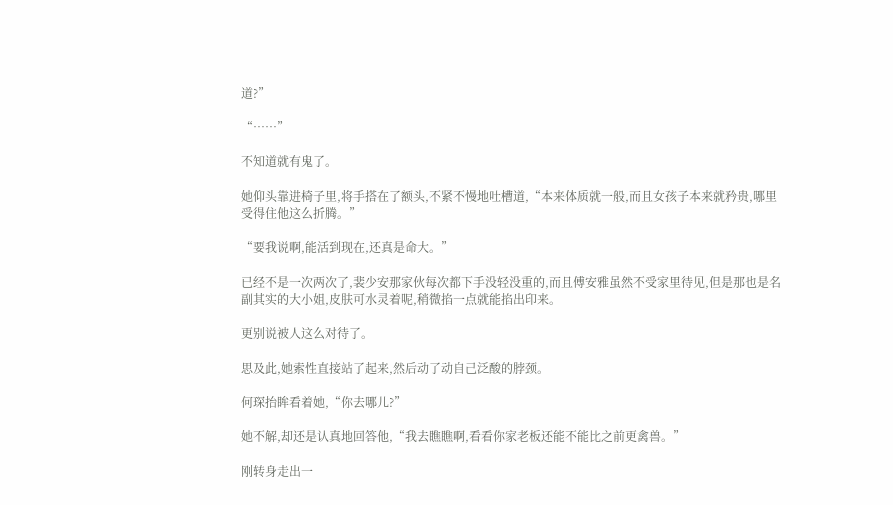道?”

“……”

不知道就有鬼了。

她仰头靠进椅子里,将手搭在了额头,不紧不慢地吐槽道,“本来体质就一般,而且女孩子本来就矜贵,哪里受得住他这么折腾。”

“要我说啊,能活到现在,还真是命大。”

已经不是一次两次了,裴少安那家伙每次都下手没轻没重的,而且傅安雅虽然不受家里待见,但是那也是名副其实的大小姐,皮肤可水灵着呢,稍微掐一点就能掐出印来。

更别说被人这么对待了。

思及此,她索性直接站了起来,然后动了动自己泛酸的脖颈。

何琛抬眸看着她,“你去哪儿?”

她不解,却还是认真地回答他,“我去瞧瞧啊,看看你家老板还能不能比之前更禽兽。”

刚转身走出一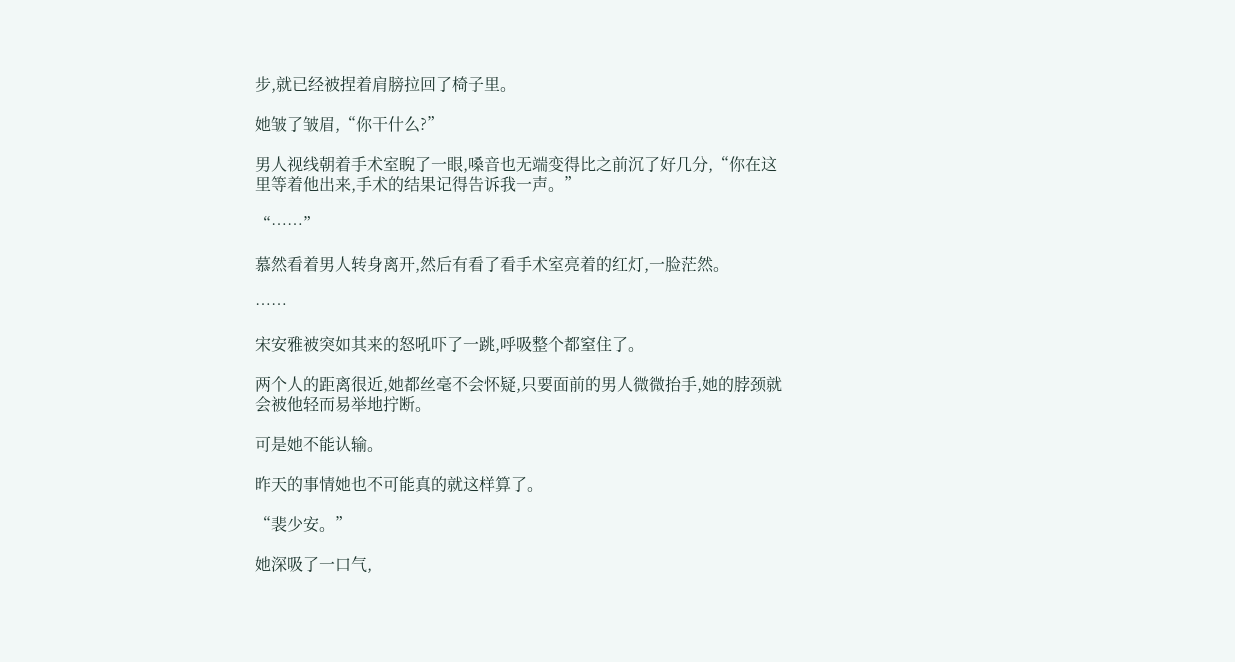步,就已经被捏着肩膀拉回了椅子里。

她皱了皱眉,“你干什么?”

男人视线朝着手术室睨了一眼,嗓音也无端变得比之前沉了好几分,“你在这里等着他出来,手术的结果记得告诉我一声。”

“……”

慕然看着男人转身离开,然后有看了看手术室亮着的红灯,一脸茫然。

……

宋安雅被突如其来的怒吼吓了一跳,呼吸整个都窒住了。

两个人的距离很近,她都丝毫不会怀疑,只要面前的男人微微抬手,她的脖颈就会被他轻而易举地拧断。

可是她不能认输。

昨天的事情她也不可能真的就这样算了。

“裴少安。”

她深吸了一口气,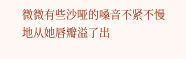微微有些沙哑的嗓音不紧不慢地从她唇瓣溢了出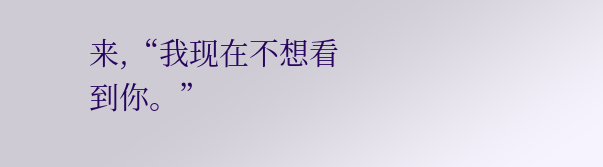来,“我现在不想看到你。”